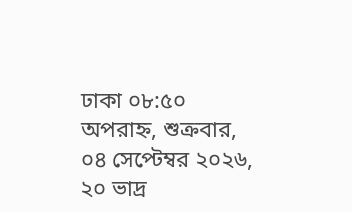ঢাকা ০৮:৫০ অপরাহ্ন, শুক্রবার, ০৪ সেপ্টেম্বর ২০২৬, ২০ ভাদ্র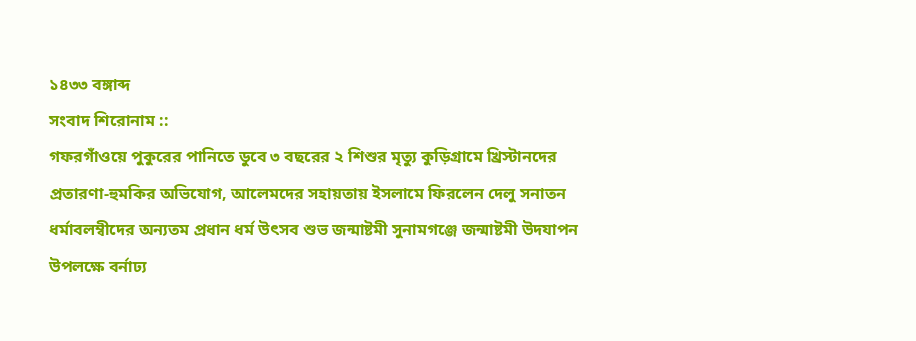১৪৩৩ বঙ্গাব্দ
সংবাদ শিরোনাম ::
গফরগাঁওয়ে পুকুরের পানিতে ডুবে ৩ বছরের ২ শিশুর মৃত্যু কুড়িগ্রামে খ্রিস্টানদের প্রতারণা-হুমকির অভিযোগ, আলেমদের সহায়তায় ইসলামে ফিরলেন দেলু সনাতন ধর্মাবলম্বীদের অন্যতম প্রধান ধর্ম উৎসব শুভ জন্মাষ্টমী সুনামগঞ্জে জন্মাষ্টমী উদযাপন উপলক্ষে বর্নাঢ্য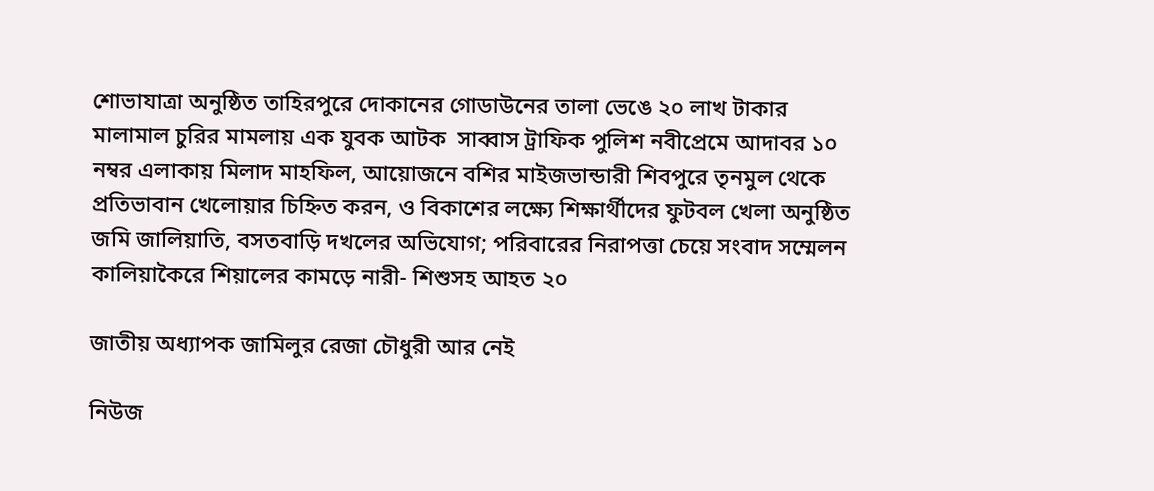শোভাযাত্রা অনুষ্ঠিত তাহিরপুরে দোকানের গোডাউনের তালা ভেঙে ২০ লাখ টাকার মালামাল চুরির মামলায় এক যুবক আটক  সাব্বাস ট্রাফিক পুলিশ নবীপ্রেমে আদাবর ১০ নম্বর এলাকায় মিলাদ মাহফিল, আয়োজনে বশির মাইজভান্ডারী শিবপুরে তৃনমুল থেকে প্রতিভাবান খেলোয়ার চিহ্নিত করন, ও বিকাশের লক্ষ্যে শিক্ষার্থীদের ফুটবল খেলা অনুষ্ঠিত জমি জালিয়াতি, বসতবাড়ি দখলের অভিযোগ; পরিবারের নিরাপত্তা চেয়ে সংবাদ সম্মেলন কালিয়াকৈরে শিয়ালের কামড়ে নারী- শিশুসহ আহত ২০

জাতীয় অধ্যাপক জামিলুর রেজা চৌধুরী আর নেই

নিউজ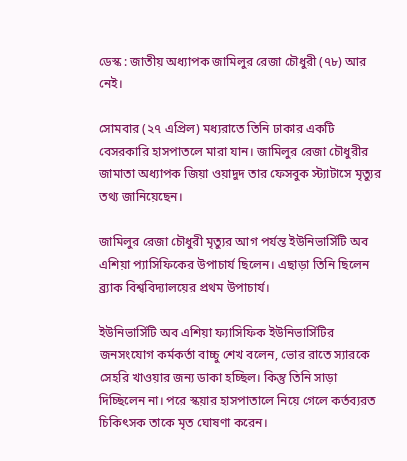ডেস্ক : জাতীয় অধ্যাপক জামিলুর রেজা চৌধুরী (৭৮) আর নেই।

সোমবার (২৭ এপ্রিল) মধ্যরাতে তিনি ঢাকার একটি বেসরকারি হাসপাতলে মারা যান। জামিলুর রেজা চৌধুরীর জামাতা অধ্যাপক জিয়া ওয়াদুদ তার ফেসবুক স্ট্যাটাসে মৃত্যুর তথ্য জানিয়েছেন।

জামিলুর রেজা চৌধুরী মৃত্যুর আগ পর্যন্ত ইউনিভার্সিটি অব এশিয়া প্যাসিফিকের উপাচার্য ছিলেন। এছাড়া তিনি ছিলেন ব্র্যাক বিশ্ববিদ্যালয়ের প্রথম উপাচার্য।

ইউনিভার্সিটি অব এশিয়া ফ্যাসিফিক ইউনিভার্সিটির জনসংযোগ কর্মকর্তা বাচ্চু শেখ বলেন, ভোর রাতে স্যারকে সেহরি খাওয়ার জন্য ডাকা হচ্ছিল। কিন্তু তিনি সাড়া দিচ্ছিলেন না। পরে স্কয়ার হাসপাতালে নিয়ে গেলে কর্তব্যরত চিকিৎসক তাকে মৃত ঘোষণা করেন।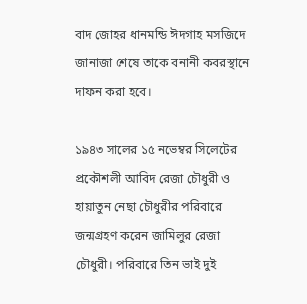বাদ জোহর ধানমন্ডি ঈদগাহ মসজিদে জানাজা শেষে তাকে বনানী কবরস্থানে দাফন করা হবে।

১৯৪৩ সালের ১৫ নভেম্বর সিলেটের প্রকৌশলী আবিদ রেজা চৌধুরী ও হায়াতুন নেছা চৌধুরীর পরিবারে জন্মগ্রহণ করেন জামিলুর রেজা চৌধুরী। পরিবারে তিন ভাই দুই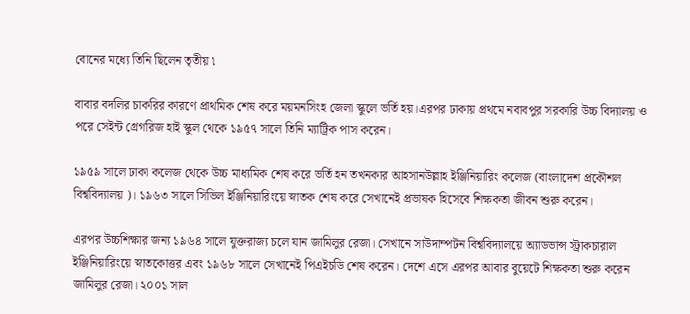বোনের মধ্যে তিনি ছিলেন তৃতীয় ৷

বাবার বদলির চাকরির কারণে প্রাথমিক শেষ করে ময়মনসিংহ জেলা স্কুলে ভর্তি হয়।এরপর ঢাকায় প্রথমে নবাবপুর সরকারি উচ্চ বিদ্যালয় ও পরে সেইন্ট গ্রেগরিজ হাই স্কুল থেকে ১৯৫৭ সালে তিনি ম্যাট্রিক পাস করেন।

১৯৫৯ সালে ঢাকা কলেজ থেকে উচ্চ মাধ্যমিক শেষ করে ভর্তি হন তখনকার আহসানউল্লাহ ইঞ্জিনিয়ারিং কলেজ (বাংলাদেশ প্রকৌশল বিশ্ববিদ্যালয় )। ১৯৬৩ সালে সিভিল ইঞ্জিনিয়ারিংয়ে স্নাতক শেষ করে সেখানেই প্রভাষক হিসেবে শিক্ষকতা জীবন শুরু করেন।

এরপর উচ্চশিক্ষার জন্য ১৯৬৪ সালে যুক্তরাজ্য চলে যান জামিলুর রেজা। সেখানে সাউদাম্পটন বিশ্ববিদ্যালয়ে অ্যাডভান্স স্ট্রাকচারাল ইঞ্জিনিয়ারিংয়ে স্নাতকোত্তর এবং ১৯৬৮ সালে সেখানেই পিএইচডি শেষ করেন। দেশে এসে এরপর আবার বুয়েটে শিক্ষকতা শুরু করেন জামিলুর রেজা। ২০০১ সাল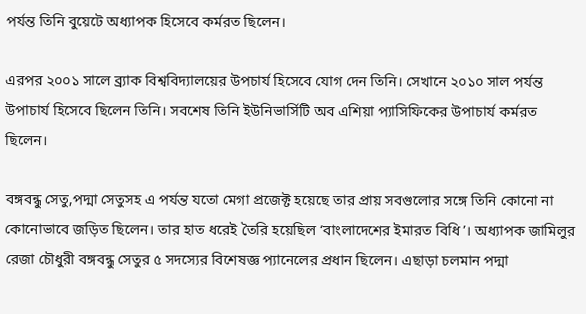পর্যন্ত তিনি বুয়েটে অধ্যাপক হিসেবে কর্মরত ছিলেন।

এরপর ২০০১ সালে ব্র্যাক বিশ্ববিদ্যালয়ের উপচার্য হিসেবে যোগ দেন তিনি। সেখানে ২০১০ সাল পর্যন্ত উপাচার্য হিসেবে ছিলেন তিনি। সবশেষ তিনি ইউনিভার্সিটি অব এশিয়া প্যাসিফিকের উপাচার্য কর্মরত ছিলেন।

বঙ্গবন্ধু সেতু,পদ্মা সেতুসহ এ পর্যন্ত যতো মেগা প্রজেক্ট হয়েছে তার প্রায় সবগুলোর সঙ্গে তিনি কোনো না কোনোভাবে জড়িত ছিলেন। তার হাত ধরেই তৈরি হয়েছিল ‘বাংলাদেশের ইমারত বিধি’। অধ্যাপক জামিলুর রেজা চৌধুরী বঙ্গবন্ধু সেতুর ৫ সদস্যের বিশেষজ্ঞ প্যানেলের প্রধান ছিলেন। এছাড়া চলমান পদ্মা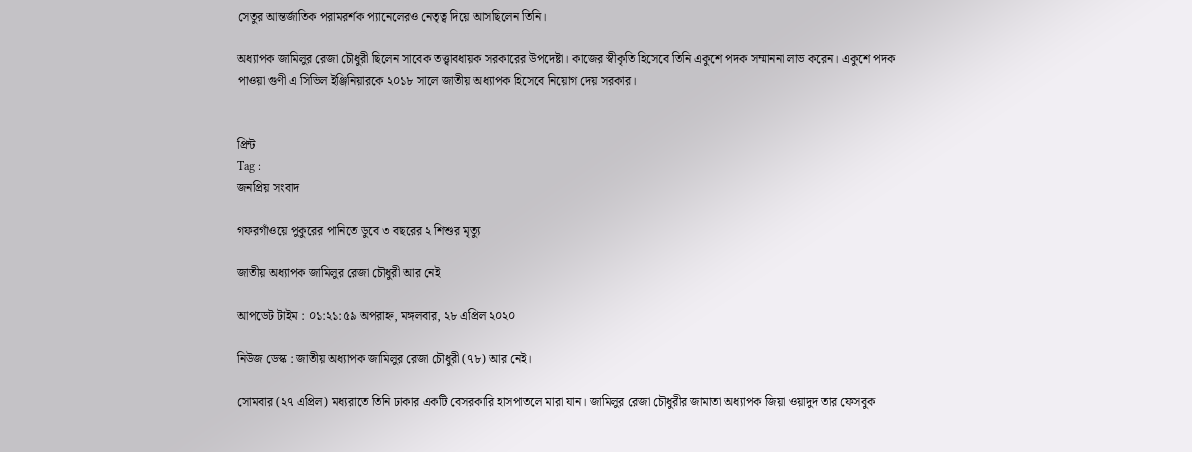সেতুর আন্তর্জাতিক পরামরর্শক প্যানেলেরও নেতৃত্ব দিয়ে আসছিলেন তিনি।

অধ্যাপক জামিলুর রেজা চৌধুরী ছিলেন সাবেক তত্ত্বাবধায়ক সরকারের উপদেষ্টা। কাজের স্বীকৃতি হিসেবে তিনি একুশে পদক সম্মাননা লাভ করেন। একুশে পদক পাওয়া গুণী এ সিভিল ইঞ্জিনিয়ারকে ২০১৮ সালে জাতীয় অধ্যাপক হিসেবে নিয়োগ দেয় সরকার।


প্রিন্ট
Tag :
জনপ্রিয় সংবাদ

গফরগাঁওয়ে পুকুরের পানিতে ডুবে ৩ বছরের ২ শিশুর মৃত্যু

জাতীয় অধ্যাপক জামিলুর রেজা চৌধুরী আর নেই

আপডেট টাইম : ০১:২১:৫৯ অপরাহ্ন, মঙ্গলবার, ২৮ এপ্রিল ২০২০

নিউজ ডেস্ক : জাতীয় অধ্যাপক জামিলুর রেজা চৌধুরী (৭৮) আর নেই।

সোমবার (২৭ এপ্রিল) মধ্যরাতে তিনি ঢাকার একটি বেসরকারি হাসপাতলে মারা যান। জামিলুর রেজা চৌধুরীর জামাতা অধ্যাপক জিয়া ওয়াদুদ তার ফেসবুক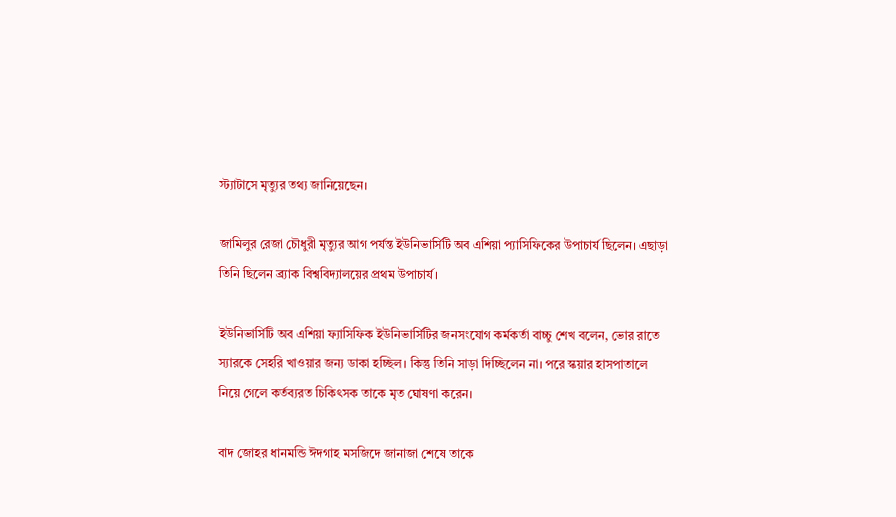স্ট্যাটাসে মৃত্যুর তথ্য জানিয়েছেন।

জামিলুর রেজা চৌধুরী মৃত্যুর আগ পর্যন্ত ইউনিভার্সিটি অব এশিয়া প্যাসিফিকের উপাচার্য ছিলেন। এছাড়া তিনি ছিলেন ব্র্যাক বিশ্ববিদ্যালয়ের প্রথম উপাচার্য।

ইউনিভার্সিটি অব এশিয়া ফ্যাসিফিক ইউনিভার্সিটির জনসংযোগ কর্মকর্তা বাচ্চু শেখ বলেন, ভোর রাতে স্যারকে সেহরি খাওয়ার জন্য ডাকা হচ্ছিল। কিন্তু তিনি সাড়া দিচ্ছিলেন না। পরে স্কয়ার হাসপাতালে নিয়ে গেলে কর্তব্যরত চিকিৎসক তাকে মৃত ঘোষণা করেন।

বাদ জোহর ধানমন্ডি ঈদগাহ মসজিদে জানাজা শেষে তাকে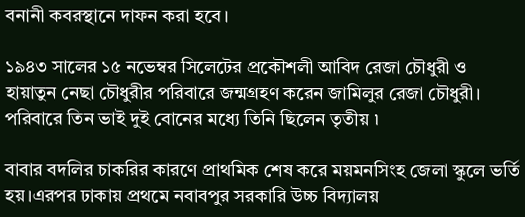বনানী কবরস্থানে দাফন করা হবে।

১৯৪৩ সালের ১৫ নভেম্বর সিলেটের প্রকৌশলী আবিদ রেজা চৌধুরী ও হায়াতুন নেছা চৌধুরীর পরিবারে জন্মগ্রহণ করেন জামিলুর রেজা চৌধুরী। পরিবারে তিন ভাই দুই বোনের মধ্যে তিনি ছিলেন তৃতীয় ৷

বাবার বদলির চাকরির কারণে প্রাথমিক শেষ করে ময়মনসিংহ জেলা স্কুলে ভর্তি হয়।এরপর ঢাকায় প্রথমে নবাবপুর সরকারি উচ্চ বিদ্যালয়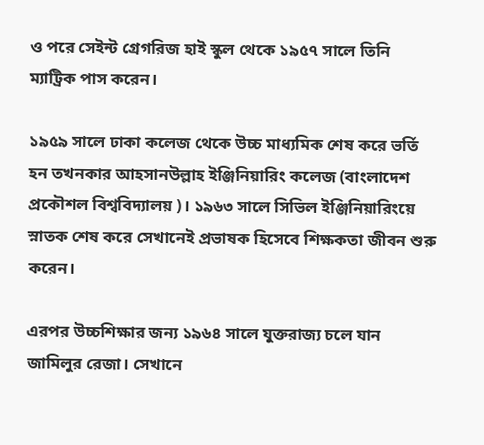ও পরে সেইন্ট গ্রেগরিজ হাই স্কুল থেকে ১৯৫৭ সালে তিনি ম্যাট্রিক পাস করেন।

১৯৫৯ সালে ঢাকা কলেজ থেকে উচ্চ মাধ্যমিক শেষ করে ভর্তি হন তখনকার আহসানউল্লাহ ইঞ্জিনিয়ারিং কলেজ (বাংলাদেশ প্রকৌশল বিশ্ববিদ্যালয় )। ১৯৬৩ সালে সিভিল ইঞ্জিনিয়ারিংয়ে স্নাতক শেষ করে সেখানেই প্রভাষক হিসেবে শিক্ষকতা জীবন শুরু করেন।

এরপর উচ্চশিক্ষার জন্য ১৯৬৪ সালে যুক্তরাজ্য চলে যান জামিলুর রেজা। সেখানে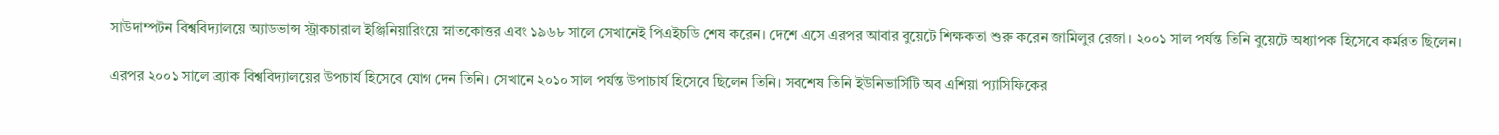সাউদাম্পটন বিশ্ববিদ্যালয়ে অ্যাডভান্স স্ট্রাকচারাল ইঞ্জিনিয়ারিংয়ে স্নাতকোত্তর এবং ১৯৬৮ সালে সেখানেই পিএইচডি শেষ করেন। দেশে এসে এরপর আবার বুয়েটে শিক্ষকতা শুরু করেন জামিলুর রেজা। ২০০১ সাল পর্যন্ত তিনি বুয়েটে অধ্যাপক হিসেবে কর্মরত ছিলেন।

এরপর ২০০১ সালে ব্র্যাক বিশ্ববিদ্যালয়ের উপচার্য হিসেবে যোগ দেন তিনি। সেখানে ২০১০ সাল পর্যন্ত উপাচার্য হিসেবে ছিলেন তিনি। সবশেষ তিনি ইউনিভার্সিটি অব এশিয়া প্যাসিফিকের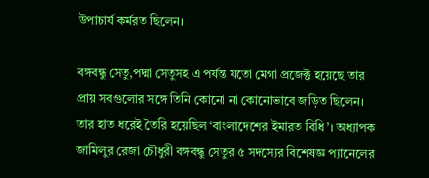উপাচার্য কর্মরত ছিলেন।

বঙ্গবন্ধু সেতু,পদ্মা সেতুসহ এ পর্যন্ত যতো মেগা প্রজেক্ট হয়েছে তার প্রায় সবগুলোর সঙ্গে তিনি কোনো না কোনোভাবে জড়িত ছিলেন। তার হাত ধরেই তৈরি হয়েছিল ‘বাংলাদেশের ইমারত বিধি’। অধ্যাপক জামিলুর রেজা চৌধুরী বঙ্গবন্ধু সেতুর ৫ সদস্যের বিশেষজ্ঞ প্যানেলের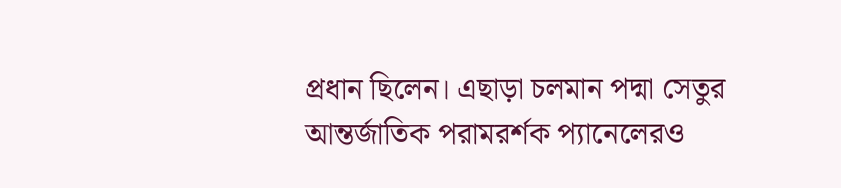প্রধান ছিলেন। এছাড়া চলমান পদ্মা সেতুর আন্তর্জাতিক পরামরর্শক প্যানেলেরও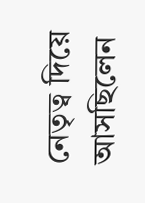নেতৃত্ব দিয়ে আসছিলেন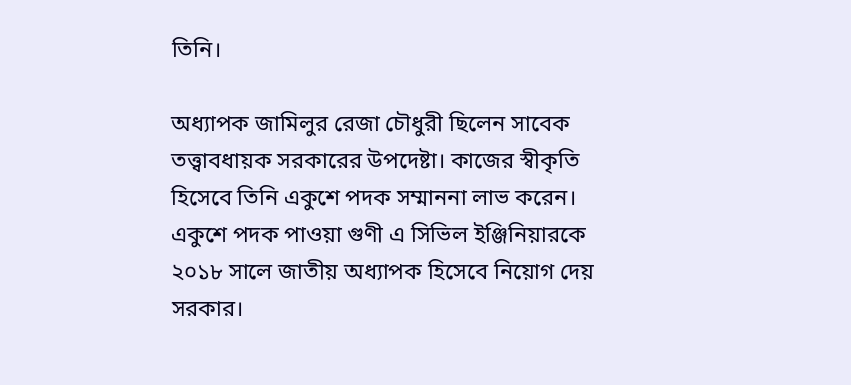তিনি।

অধ্যাপক জামিলুর রেজা চৌধুরী ছিলেন সাবেক তত্ত্বাবধায়ক সরকারের উপদেষ্টা। কাজের স্বীকৃতি হিসেবে তিনি একুশে পদক সম্মাননা লাভ করেন। একুশে পদক পাওয়া গুণী এ সিভিল ইঞ্জিনিয়ারকে ২০১৮ সালে জাতীয় অধ্যাপক হিসেবে নিয়োগ দেয় সরকার।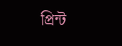প্রিন্ট